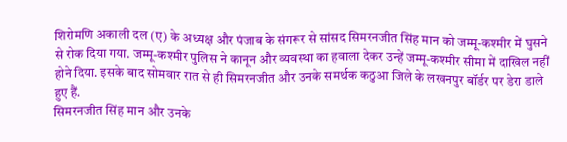शिरोमणि अकाली दल (ए) के अध्यक्ष और पंजाब के संगरूर से सांसद सिमरनजीत सिंह मान को जम्मू-कश्मीर में घुसने से रोक दिया गया. जम्मू-कश्मीर पुलिस ने कानून और व्यवस्था का हवाला देकर उन्हें जम्मू-कश्मीर सीमा में दाखिल नहीं होने दिया. इसके बाद सोमवार रात से ही सिमरनजीत और उनके समर्थक कठुआ जिले के लखनपुर बॉर्डर पर डेरा डाले हुए हैं.
सिमरनजीत सिंह मान और उनके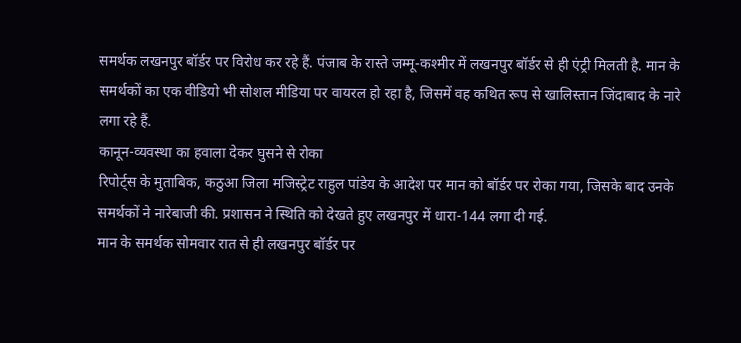समर्थक लखनपुर बॉर्डर पर विरोध कर रहे हैं. पंजाब के रास्ते जम्मू-कश्मीर में लखनपुर बॉर्डर से ही एंट्री मिलती है. मान के समर्थकों का एक वीडियो भी सोशल मीडिया पर वायरल हो रहा है, जिसमें वह कथित रूप से खालिस्तान जिंदाबाद के नारे लगा रहे हैं.
कानून-व्यवस्था का हवाला देकर घुसने से रोका
रिपोर्ट्स के मुताबिक, कठुआ जिला मजिस्ट्रेट राहुल पांडेय के आदेश पर मान को बॉर्डर पर रोका गया, जिसके बाद उनके समर्थकों ने नारेबाजी की. प्रशासन ने स्थिति को देखते हुए लखनपुर में धारा-144 लगा दी गई.
मान के समर्थक सोमवार रात से ही लखनपुर बॉर्डर पर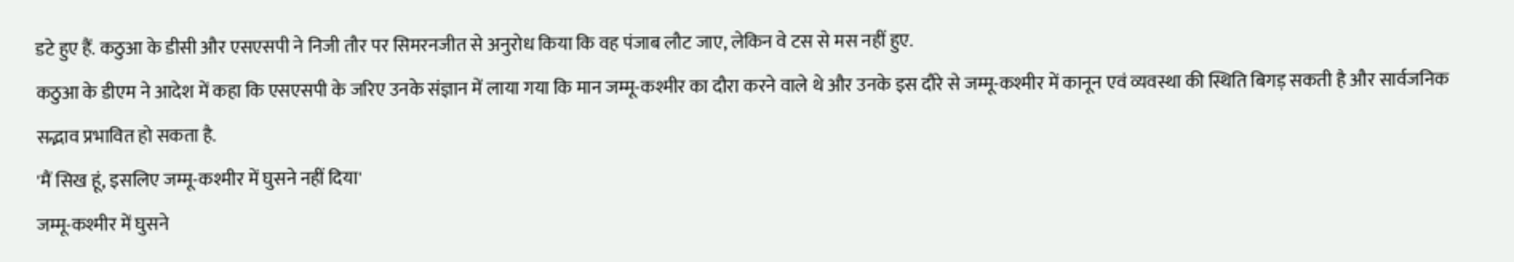डटे हुए हैं. कठुआ के डीसी और एसएसपी ने निजी तौर पर सिमरनजीत से अनुरोध किया कि वह पंजाब लौट जाए, लेकिन वे टस से मस नहीं हुए.
कठुआ के डीएम ने आदेश में कहा कि एसएसपी के जरिए उनके संज्ञान में लाया गया कि मान जम्मू-कश्मीर का दौरा करने वाले थे और उनके इस दौरे से जम्मू-कश्मीर में कानून एवं व्यवस्था की स्थिति बिगड़ सकती है और सार्वजनिक सद्भाव प्रभावित हो सकता है.
'मैं सिख हूं, इसलिए जम्मू-कश्मीर में घुसने नहीं दिया'
जम्मू-कश्मीर में घुसने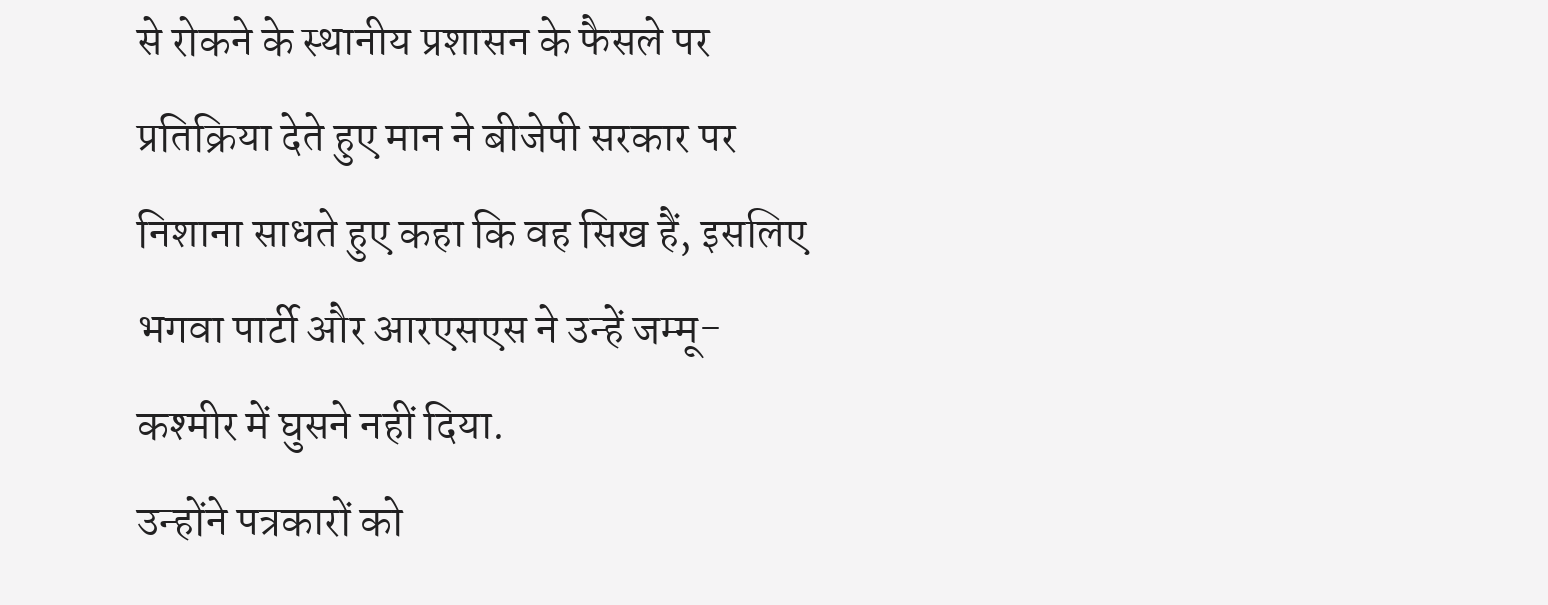से रोकने के स्थानीय प्रशासन के फैसले पर प्रतिक्रिया देते हुए मान ने बीजेपी सरकार पर निशाना साधते हुए कहा कि वह सिख हैं, इसलिए भगवा पार्टी और आरएसएस ने उन्हें जम्मू-कश्मीर में घुसने नहीं दिया.
उन्होंने पत्रकारों को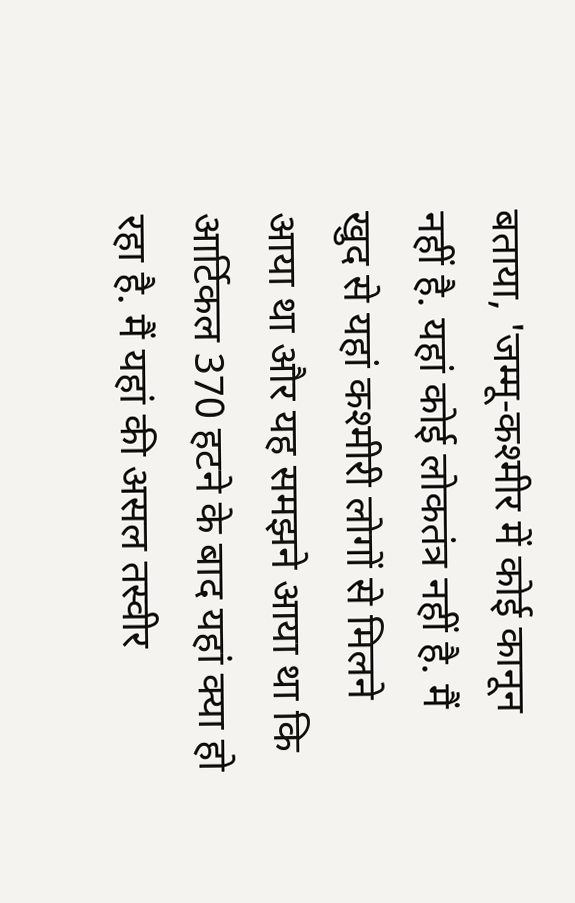बताया, 'जम्मू-कश्मीर में कोई कानून नहीं है. यहां कोई लोकतंत्र नहीं है. मैं खुद से यहां कश्मीरी लोगों से मिलने आया था और यह समझने आया था कि आर्टिकल 370 हटने के बाद यहां क्या हो रहा है. मैं यहां की असल तस्वीर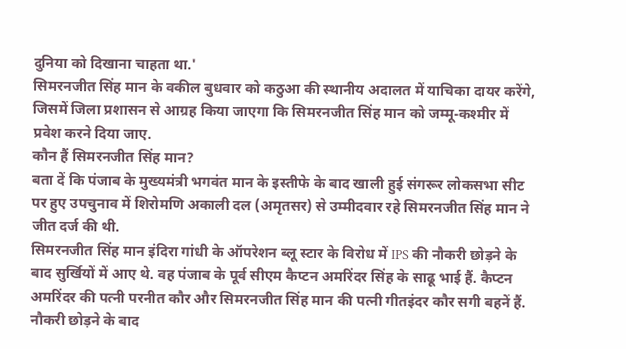दुनिया को दिखाना चाहता था.'
सिमरनजीत सिंह मान के वकील बुधवार को कठुआ की स्थानीय अदालत में याचिका दायर करेंगे, जिसमें जिला प्रशासन से आग्रह किया जाएगा कि सिमरनजीत सिंह मान को जम्मू-कश्मीर में प्रवेश करने दिया जाए.
कौन हैं सिमरनजीत सिंह मान?
बता दें कि पंजाब के मुख्यमंत्री भगवंत मान के इस्तीफे के बाद खाली हुई संगरूर लोकसभा सीट पर हुए उपचुनाव में शिरोमणि अकाली दल (अमृतसर) से उम्मीदवार रहे सिमरनजीत सिंह मान ने जीत दर्ज की थी.
सिमरनजीत सिंह मान इंदिरा गांधी के ऑपरेशन ब्लू स्टार के विरोध में IPS की नौकरी छोड़ने के बाद सुर्खियों में आए थे. वह पंजाब के पूर्व सीएम कैप्टन अमरिंदर सिंह के साढू भाई हैं. कैप्टन अमरिंदर की पत्नी परनीत कौर और सिमरनजीत सिंह मान की पत्नी गीतइंदर कौर सगी बहनें हैं. नौकरी छोड़ने के बाद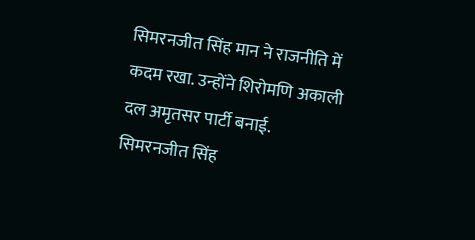सिमरनजीत सिंह मान ने राजनीति में कदम रखा. उन्होंने शिरोमणि अकाली दल अमृतसर पार्टी बनाई. सिमरनजीत सिंह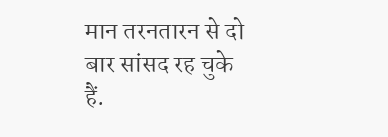मान तरनतारन से दो बार सांसद रह चुके हैं.